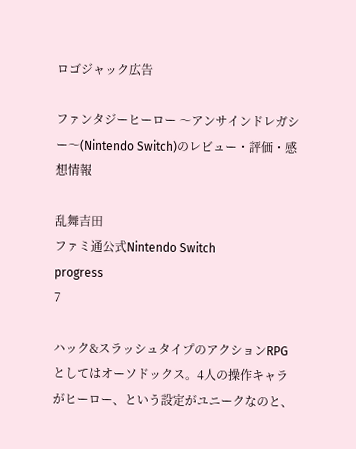ロゴジャック広告

ファンタジーヒーロー 〜アンサインドレガシー〜(Nintendo Switch)のレビュー・評価・感想情報

乱舞吉田
ファミ通公式Nintendo Switch
progress
7

ハック&スラッシュタイプのアクションRPGとしてはオーソドックス。4人の操作キャラがヒーロー、という設定がユニークなのと、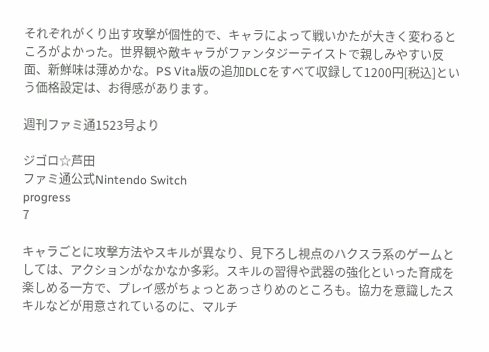それぞれがくり出す攻撃が個性的で、キャラによって戦いかたが大きく変わるところがよかった。世界観や敵キャラがファンタジーテイストで親しみやすい反面、新鮮味は薄めかな。PS Vita版の追加DLCをすべて収録して1200円[税込]という価格設定は、お得感があります。

週刊ファミ通1523号より

ジゴロ☆芦田
ファミ通公式Nintendo Switch
progress
7

キャラごとに攻撃方法やスキルが異なり、見下ろし視点のハクスラ系のゲームとしては、アクションがなかなか多彩。スキルの習得や武器の強化といった育成を楽しめる一方で、プレイ感がちょっとあっさりめのところも。協力を意識したスキルなどが用意されているのに、マルチ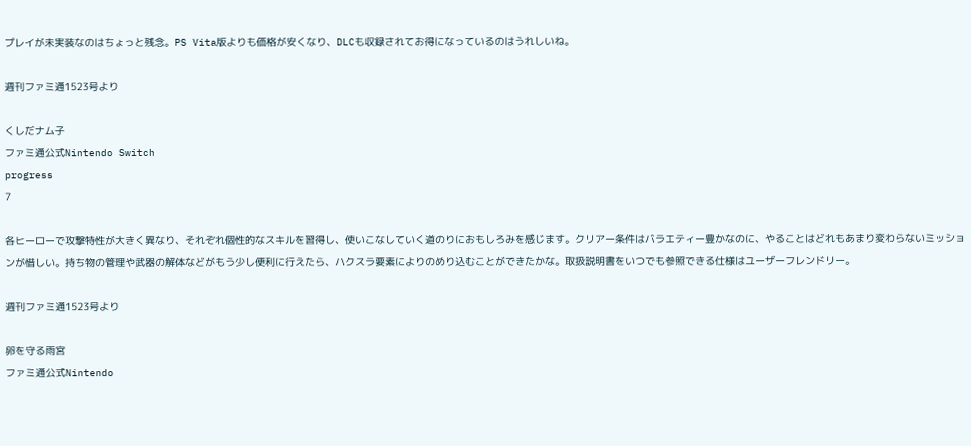プレイが未実装なのはちょっと残念。PS Vita版よりも価格が安くなり、DLCも収録されてお得になっているのはうれしいね。

週刊ファミ通1523号より

くしだナム子
ファミ通公式Nintendo Switch
progress
7

各ヒーローで攻撃特性が大きく異なり、それぞれ個性的なスキルを習得し、使いこなしていく道のりにおもしろみを感じます。クリアー条件はバラエティー豊かなのに、やることはどれもあまり変わらないミッションが惜しい。持ち物の管理や武器の解体などがもう少し便利に行えたら、ハクスラ要素によりのめり込むことができたかな。取扱説明書をいつでも参照できる仕様はユーザーフレンドリー。

週刊ファミ通1523号より

卵を守る雨宮
ファミ通公式Nintendo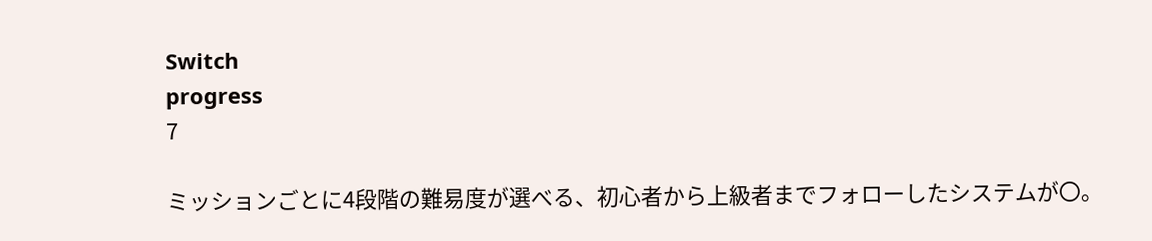Switch
progress
7

ミッションごとに4段階の難易度が選べる、初心者から上級者までフォローしたシステムが〇。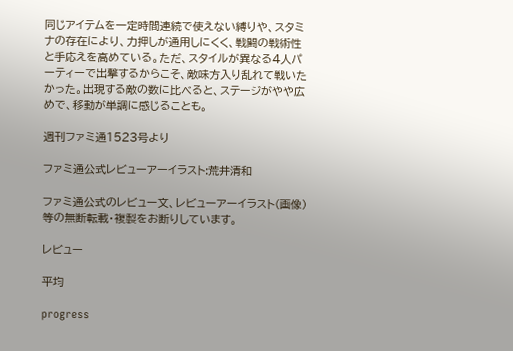同じアイテムを一定時間連続で使えない縛りや、スタミナの存在により、力押しが通用しにくく、戦闘の戦術性と手応えを高めている。ただ、スタイルが異なる4人パーティーで出撃するからこそ、敵味方入り乱れて戦いたかった。出現する敵の数に比べると、ステージがやや広めで、移動が単調に感じることも。

週刊ファミ通1523号より

ファミ通公式レビューアーイラスト:荒井清和

ファミ通公式のレビュー文、レビューアーイラスト(画像)等の無断転載・複製をお断りしています。

レビュー

平均

progress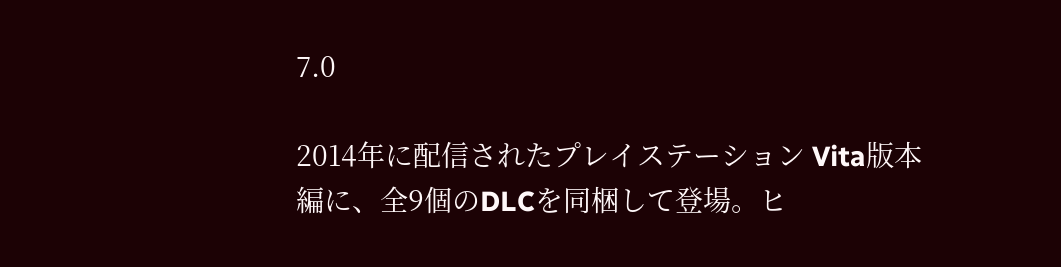7.0

2014年に配信されたプレイステーション Vita版本編に、全9個のDLCを同梱して登場。ヒ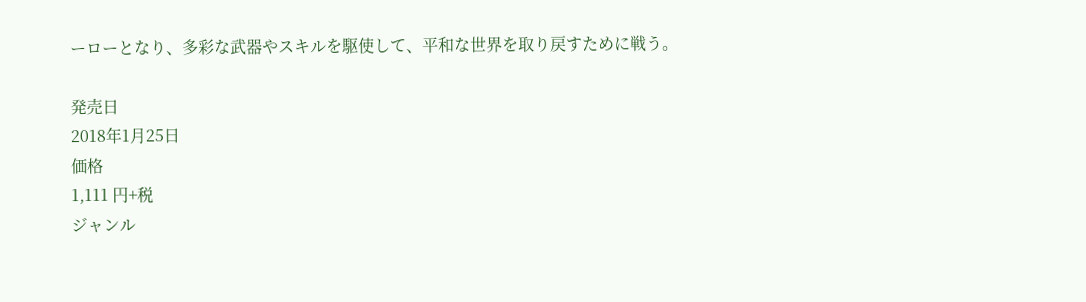ーローとなり、多彩な武器やスキルを駆使して、平和な世界を取り戻すために戦う。

発売日
2018年1月25日
価格
1,111 円+税
ジャンル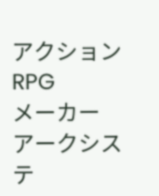アクションRPG
メーカー
アークシステ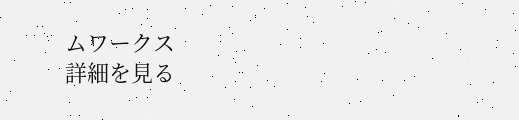ムワークス
詳細を見る